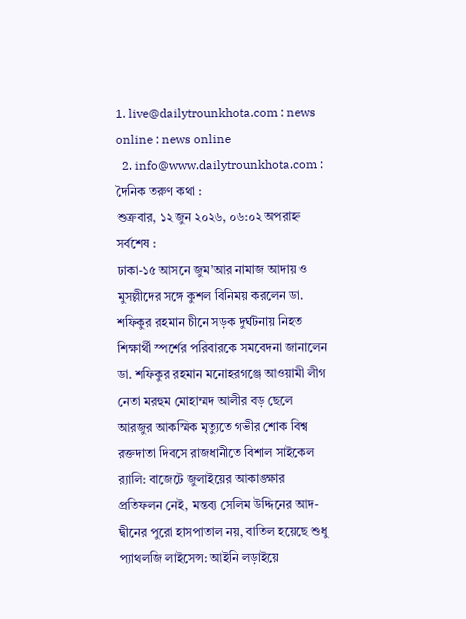1. live@dailytrounkhota.com : news online : news online
  2. info@www.dailytrounkhota.com : দৈনিক তরুণ কথা :
শুক্রবার, ১২ জুন ২০২৬, ০৬:০২ অপরাহ্ন
সর্বশেষ :
ঢাকা-১৫ আসনে জুম’আর নামাজ আদায় ও মুসল্লীদের সঙ্গে কুশল বিনিময় করলেন ডা. শফিকুর রহমান চীনে সড়ক দুর্ঘটনায় নিহত শিক্ষার্থী স্পর্শের পরিবারকে সমবেদনা জানালেন ডা. শফিকুর রহমান মনোহরগঞ্জে আওয়ামী লীগ নেতা মরহুম মোহাম্মদ আলীর বড় ছেলে আরজুর আকস্মিক মৃত্যুতে গভীর শোক বিশ্ব রক্তদাতা দিবসে রাজধানীতে বিশাল সাইকেল র‍্যালি: বাজেটে জুলাইয়ের আকাঙ্ক্ষার প্রতিফলন নেই, মন্তব্য সেলিম উদ্দিনের আদ-দ্বীনের পুরো হাসপাতাল নয়, বাতিল হয়েছে শুধু প্যাথলজি লাইসেন্স: আইনি লড়াইয়ে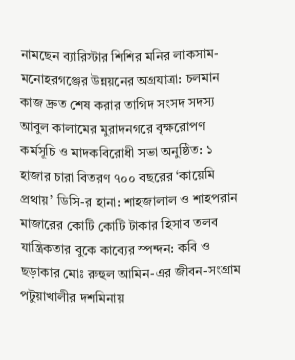নামছেন ব্যারিস্টার শিশির মনির লাকসাম-মনোহরগঞ্জের উন্নয়নের অগ্রযাত্রা: চলমান কাজ দ্রুত শেষ করার তাগিদ সংসদ সদস্য আবুল কালামের মুরাদনগরে বৃক্ষরোপণ কর্মসূচি ও মাদকবিরোধী সভা অনুষ্ঠিত: ১ হাজার চারা বিতরণ ৭০০ বছরের ‘কায়েমি প্রথায়’ ডিসি-র হানা: শাহজালাল ও শাহপরান মাজারের কোটি কোটি টাকার হিসাব তলব যান্ত্রিকতার বুকে কাব্যের স্পন্দন: কবি ও ছড়াকার মোঃ রুহুল আমিন-এর জীবন-সংগ্রাম পটুয়াখালীর দশমিনায়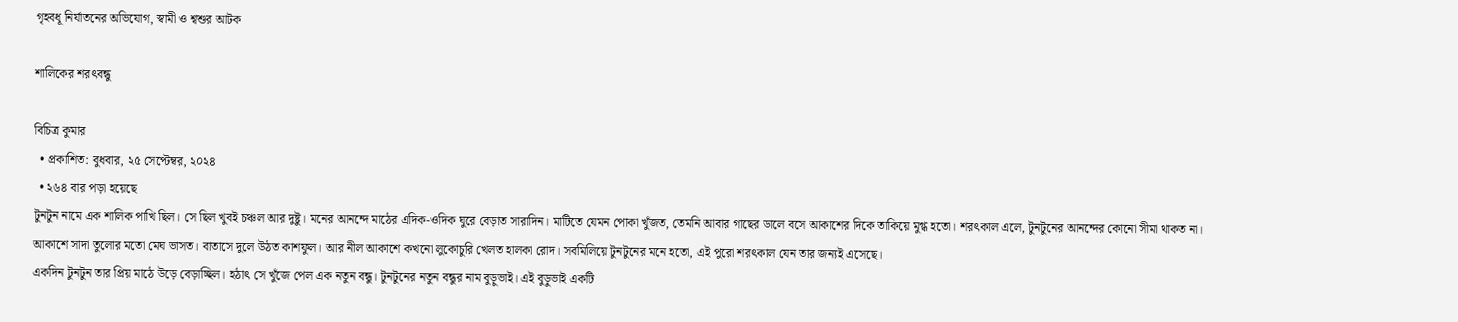গৃহবধূ নির্যাতনের অভিযোগ, স্বামী ও শ্বশুর আটক

শালিকের শরৎবন্ধু

বিচিত্র কুমার
  • প্রকাশিত: বুধবার, ২৫ সেপ্টেম্বর, ২০২৪
  • ২৬৪ বার পড়া হয়েছে
টুনটুন নামে এক শালিক পাখি ছিল। সে ছিল খুবই চঞ্চল আর দুষ্টু। মনের আনন্দে মাঠের এদিক-ওদিক ঘুরে বেড়াত সারাদিন। মাটিতে যেমন পোকা খুঁজত, তেমনি আবার গাছের ডালে বসে আকাশের দিকে তাকিয়ে মুগ্ধ হতো। শরৎকাল এলে, টুনটুনের আনন্দের কোনো সীমা থাকত না। আকাশে সাদা তুলোর মতো মেঘ ভাসত। বাতাসে দুলে উঠত কাশফুল। আর নীল আকাশে কখনো লুকোচুরি খেলত হালকা রোদ। সবমিলিয়ে টুনটুনের মনে হতো, এই পুরো শরৎকাল যেন তার জন্যই এসেছে।
একদিন টুনটুন তার প্রিয় মাঠে উড়ে বেড়াচ্ছিল। হঠাৎ সে খুঁজে পেল এক নতুন বন্ধু। টুনটুনের নতুন বন্ধুর নাম বুড়ুভাই। এই বুড়ুভাই একটি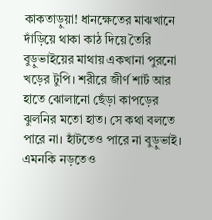কাকতাড়ুয়া! ধানক্ষেতের মাঝখানে দাঁড়িয়ে থাকা কাঠ দিয়ে তৈরি বুড়ুভাইয়ের মাথায় একখানা পুরনো খড়ের টুপি। শরীরে জীর্ণ শার্ট আর হাতে ঝোলানো ছেঁড়া কাপড়ের ঝুলনির মতো হাত। সে কথা বলতে পারে না। হাঁটতেও পারে না বুড়ুভাই। এমনকি নড়তেও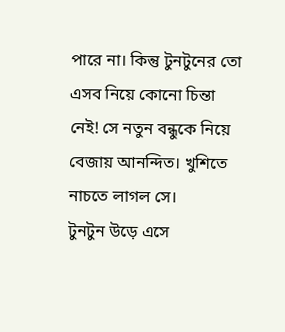পারে না। কিন্তু টুনটুনের তো এসব নিয়ে কোনো চিন্তা নেই! সে নতুন বন্ধুকে নিয়ে বেজায় আনন্দিত। খুশিতে নাচতে লাগল সে।
টুনটুন উড়ে এসে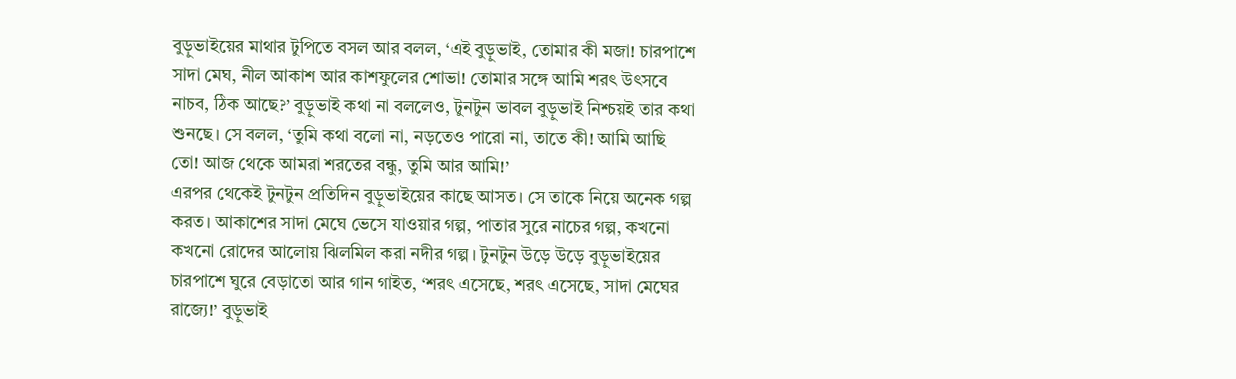বুড়ুভাইয়ের মাথার টুপিতে বসল আর বলল, ‘এই বুড়ুভাই, তোমার কী মজা! চারপাশে সাদা মেঘ, নীল আকাশ আর কাশফুলের শোভা! তোমার সঙ্গে আমি শরৎ উৎসবে নাচব, ঠিক আছে?’ বুড়ুভাই কথা না বললেও, টুনটুন ভাবল বুড়ুভাই নিশ্চয়ই তার কথা শুনছে। সে বলল, ‘তুমি কথা বলো না, নড়তেও পারো না, তাতে কী! আমি আছি তো! আজ থেকে আমরা শরতের বন্ধু, তুমি আর আমি!’
এরপর থেকেই টুনটুন প্রতিদিন বুড়ুভাইয়ের কাছে আসত। সে তাকে নিয়ে অনেক গল্প করত। আকাশের সাদা মেঘে ভেসে যাওয়ার গল্প, পাতার সুরে নাচের গল্প, কখনো কখনো রোদের আলোয় ঝিলমিল করা নদীর গল্প। টুনটুন উড়ে উড়ে বুড়ুভাইয়ের চারপাশে ঘুরে বেড়াতো আর গান গাইত, ‘শরৎ এসেছে, শরৎ এসেছে, সাদা মেঘের রাজ্যে!’ বুড়ুভাই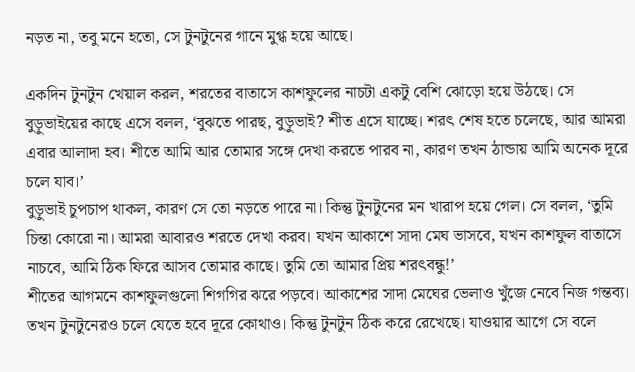নড়ত না, তবু মনে হতো, সে টুনটুনের গানে মুগ্ধ হয়ে আছে।

একদিন টুনটুন খেয়াল করল, শরতের বাতাসে কাশফুলের নাচটা একটু বেশি ঝোড়ো হয়ে উঠছে। সে বুড়ুভাইয়ের কাছে এসে বলল, ‘বুঝতে পারছ, বুড়ুভাই? শীত এসে যাচ্ছে। শরৎ শেষ হতে চলেছে, আর আমরা এবার আলাদা হব। শীতে আমি আর তোমার সঙ্গে দেখা করতে পারব না, কারণ তখন ঠান্ডায় আমি অনেক দূরে চলে যাব।’
বুড়ুভাই চুপচাপ থাকল, কারণ সে তো নড়তে পারে না। কিন্তু টুনটুনের মন খারাপ হয়ে গেল। সে বলল, ‘তুমি চিন্তা কোরো না। আমরা আবারও শরতে দেখা করব। যখন আকাশে সাদা মেঘ ভাসবে, যখন কাশফুল বাতাসে নাচবে, আমি ঠিক ফিরে আসব তোমার কাছে। তুমি তো আমার প্রিয় শরৎবন্ধু!’
শীতের আগমনে কাশফুলগুলো শিগগির ঝরে পড়বে। আকাশের সাদা মেঘের ভেলাও খুঁজে নেবে নিজ গন্তব্য। তখন টুনটুনেরও চলে যেতে হবে দূরে কোথাও। কিন্তু টুনটুন ঠিক করে রেখেছে। যাওয়ার আগে সে বলে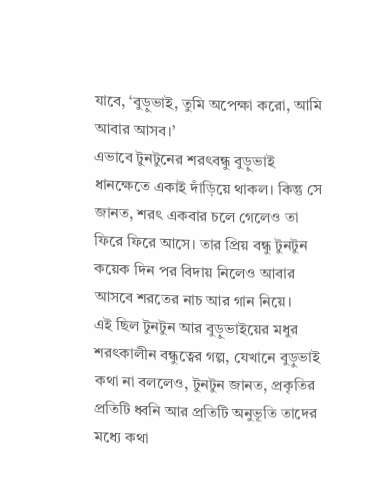যাবে, ‘বুড়ুভাই, তুমি অপেক্ষা করো, আমি আবার আসব।’
এভাবে টুনটুনের শরৎবন্ধু বুড়ুভাই ধানক্ষেতে একাই দাঁড়িয়ে থাকল। কিন্তু সে জানত, শরৎ একবার চলে গেলেও তা ফিরে ফিরে আসে। তার প্রিয় বন্ধু টুনটুন কয়েক দিন পর বিদায় নিলেও আবার আসবে শরতের নাচ আর গান নিয়ে।
এই ছিল টুনটুন আর বুড়ুভাইয়ের মধুর শরৎকালীন বন্ধুত্বের গল্প, যেখানে বুড়ুভাই কথা না বললেও, টুনটুন জানত, প্রকৃতির প্রতিটি ধ্বনি আর প্রতিটি অনুভূতি তাদের মধ্যে কথা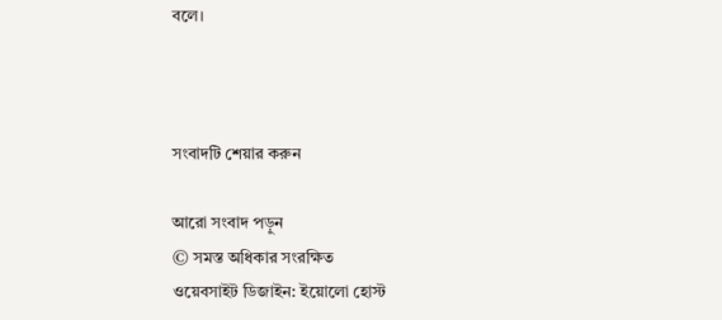বলে।



সংবাদটি শেয়ার করুন

আরো সংবাদ পড়ুন
© সমস্ত অধিকার সংরক্ষিত
ওয়েবসাইট ডিজাইন: ইয়োলো হোস্ট